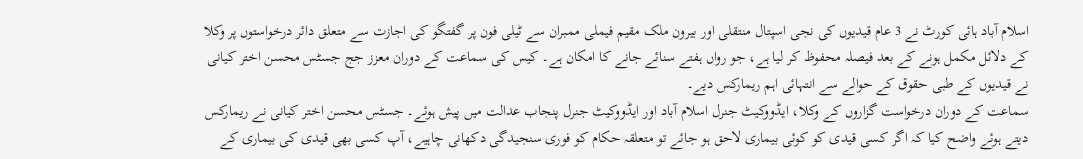اسلام آباد ہائی کورٹ نے 3 عام قیدیوں کی نجی اسپتال منتقلی اور بیرون ملک مقیم فیملی ممبران سے ٹیلی فون پر گفتگو کی اجازت سے متعلق دائر درخواستوں پر وکلا کے دلائل مکمل ہونے کے بعد فیصلہ محفوظ کر لیا ہے، جو رواں ہفتے سنائے جانے کا امکان ہے۔ کیس کی سماعت کے دوران معزز جج جسٹس محسن اختر کیانی نے قیدیوں کے طبی حقوق کے حوالے سے انتہائی اہم ریمارکس دیے۔
سماعت کے دوران درخواست گزاروں کے وکلا، ایڈووکیٹ جنرل اسلام آباد اور ایڈووکیٹ جنرل پنجاب عدالت میں پیش ہوئے۔ جسٹس محسن اختر کیانی نے ریمارکس دیتے ہوئے واضح کیا کہ اگر کسی قیدی کو کوئی بیماری لاحق ہو جائے تو متعلقہ حکام کو فوری سنجیدگی دکھانی چاہیے، آپ کسی بھی قیدی کی بیماری کے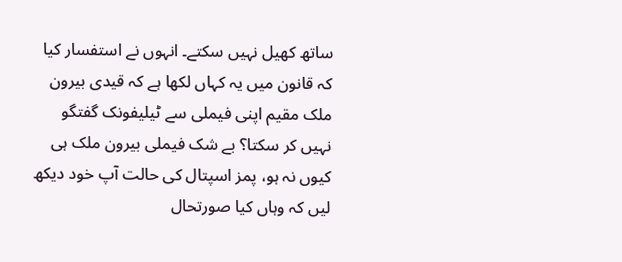ساتھ کھیل نہیں سکتے۔ انہوں نے استفسار کیا کہ قانون میں یہ کہاں لکھا ہے کہ قیدی بیرون ملک مقیم اپنی فیملی سے ٹیلیفونک گفتگو نہیں کر سکتا؟ بے شک فیملی بیرون ملک ہی کیوں نہ ہو، پمز اسپتال کی حالت آپ خود دیکھ لیں کہ وہاں کیا صورتحال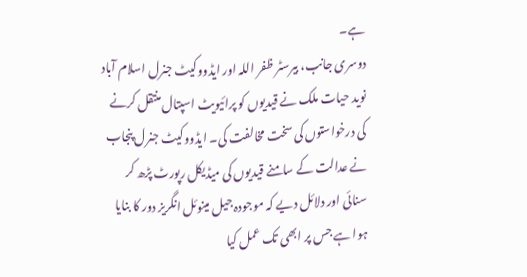ہے۔
دوسری جانب، بیرسٹر ظفر اللہ اور ایڈووکیٹ جنرل اسلام آباد نوید حیات ملک نے قیدیوں کو پرائیویٹ اسپتال منتقل کرنے کی درخواستوں کی سخت مخالفت کی۔ ایڈووکیٹ جنرل پنجاب نے عدالت کے سامنے قیدیوں کی میڈیکل رپورٹ پڑھ کر سنائی اور دلائل دیے کہ موجودہ جیل مینوئل انگریز دور کا بنایا ہوا ہے جس پر ابھی تک عمل کیا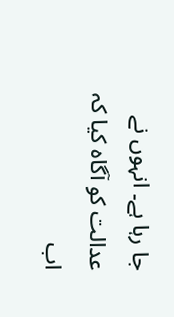جا رہا ہے۔ انہوں نے عدالت کو آگاہ کیا کہ اب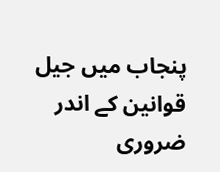پنجاب میں جیل قوانین کے اندر ضروری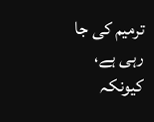ترمیم کی جا رہی ہے، کیونکہ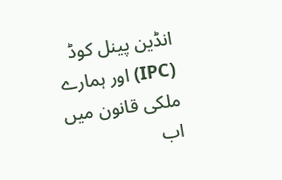انڈین پینل کوڈ (IPC) اور ہمارے ملکی قانون میں اب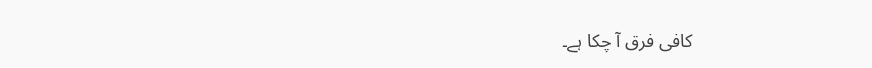کافی فرق آ چکا ہے۔